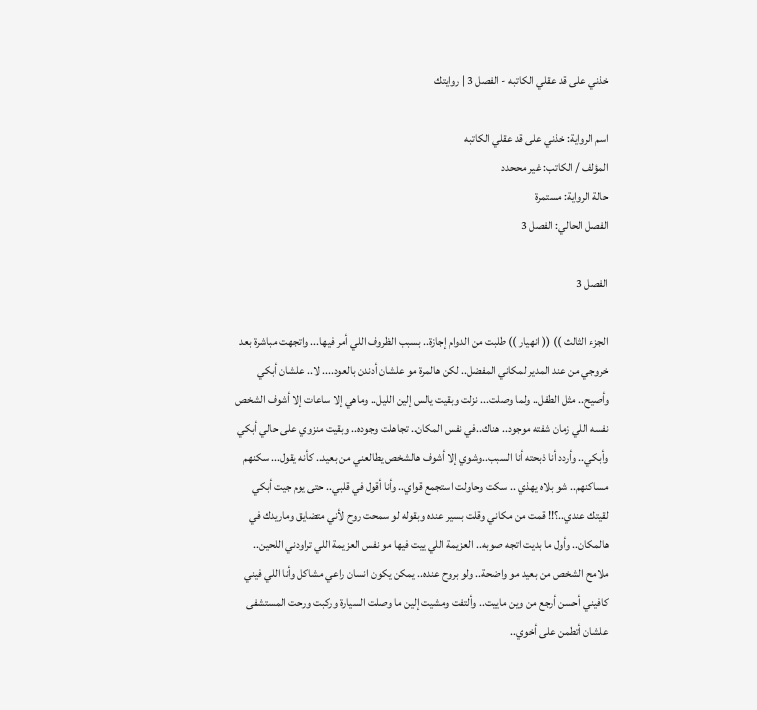خذني على قد عقلي الكاتبه - الفصل 3 | روايتك

اسم الرواية: خذني على قد عقلي الكاتبه
المؤلف / الكاتب: غير مححدد
حالة الرواية: مستمرة
الفصل الحالي: الفصل 3

الفصل 3

الجزء الثالث )) (( انهيار )) طلبت من الدوام إجازة.. بسبب الظروف اللي أمر فيها... واتجهت مباشرة بعد خروجي من عند المدير لمكاني المفضل.. لكن هالمرة مو علشان أدندن بالعود.... لا.. علشان أبكي وأصيح.. مثل الطفل.. ولما وصلت... نزلت وبقيت يالس إلين الليل.. وماهي إلا ساعات إلا أشوف الشخص نفسه اللي زمان شفته موجود.. هناك..في نفس المكان.. تجاهلت وجوده.. وبقيت منزوي على حالي أبكي وأبكي.. وأردد أنا ذبحته أنا السبب..وشوي إلا أشوف هالشخص يطالعني من بعيد.. كأنه يقول... سكنهم مساكنهم.. شو بلاه يهذي .. سكت وحاولت استجمع قواي.. وأنا أقول في قلبي.. حتى يوم جيت أبكي لقيتك عندي..؟!! قمت من مكاني وقلت بسير عنده وبقوله لو سمحت روح لأني متضايق وماريدك في هالمكان.. وأول ما بديت اتجه صوبه.. العزيمة اللي ييت فيها مو نفس العزيمة اللي تراودني اللحين.. ملامح الشخص من بعيد مو واضحة.. ولو بروح عنده.. يمكن يكون انسان راعي مشاكل وأنا اللي فيني كافيني أحسن أرجع من وين ماييت.. وألتفت ومشيت إلين ما وصلت السيارة وركبت ورحت المستشفى علشان أتطمن على أخوي..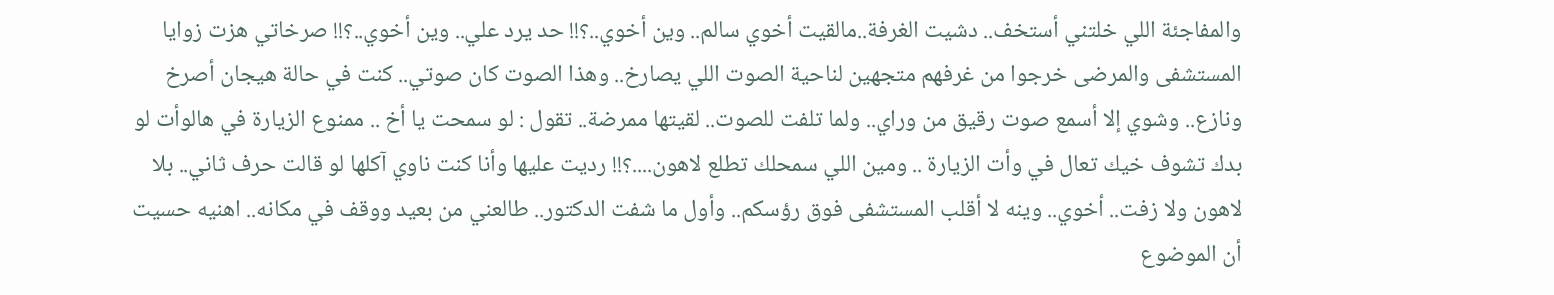والمفاجئة اللي خلتني أستخف.. دشيت الغرفة..مالقيت أخوي سالم.. وين أخوي..؟!! حد يرد علي.. وين أخوي..؟!! صرخاتي هزت زوايا المستشفى والمرضى خرجوا من غرفهم متجهين لناحية الصوت اللي يصارخ.. وهذا الصوت كان صوتي.. كنت في حالة هيجان أصرخ ونازع.. وشوي إلا أسمع صوت رقيق من وراي.. ولما تلفت للصوت.. لقيتها ممرضة.. تقول : لو سمحت يا أخ .. ممنوع الزيارة في هالوأت لو بدك تشوف خيك تعال في وأت الزيارة .. ومين اللي سمحلك تطلع لاهون....؟!! رديت عليها وأنا كنت ناوي آكلها لو قالت حرف ثاني.. بلا لاهون ولا زفت.. أخوي.. وينه لا أقلب المستشفى فوق رؤسكم.. وأول ما شفت الدكتور.. طالعني من بعيد ووقف في مكانه.. اهنيه حسيت أن الموضوع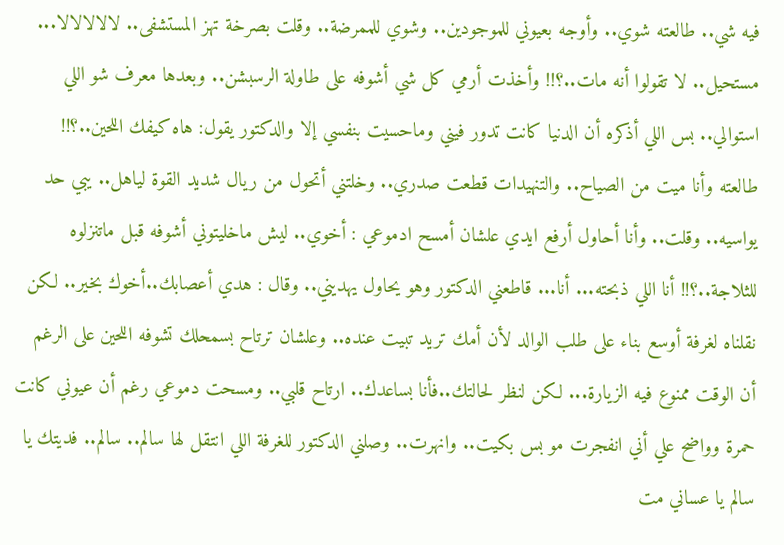فيه شي.. طالعته شوي.. وأوجه بعيوني للموجودين.. وشوي للممرضة.. وقلت بصرخة تهز المستشفى.. لالالالالا... مستحيل.. لا تقولوا أنه مات..؟!! وأخذت أرمي كل شي أشوفه على طاولة الرسبشن.. وبعدها معرف شو اللي استوالي.. بس اللي أذكره أن الدنيا كانت تدور فيني وماحسيت بنفسي إلا والدكتور يقول: هاه كيفك اللحين..؟!! طالعته وأنا ميت من الصياح.. والتنهيدات قطعت صدري.. وخلتني أتحول من ريال شديد القوة لياهل.. يبي حد يواسيه.. وقلت.. وأنا أحاول أرفع ايدي علشان أمسح ادموعي : أخوي.. ليش ماخليتوني أشوفه قبل ماتنزلوه للثلاجة..؟!! أنا اللي ذبحته... أنا... قاطعني الدكتور وهو يحاول يهديني.. وقال : هدي أعصابك..أخوك بخير.. لكن نقلناه لغرفة أوسع بناء على طلب الوالد لأن أمك تريد تبيت عنده.. وعلشان ترتاح بسمحلك تشوفه اللحين على الرغم أن الوقت ممنوع فيه الزيارة... لكن لنظر لحالتك..فأنا بساعدك.. ارتاح قلبي.. ومسحت دموعي رغم أن عيوني كانت حمرة وواضح علي أني انفجرت مو بس بكيت.. وانهرت.. وصلني الدكتور للغرفة اللي انتقل لها سالم.. سالم.. فديتك يا سالم يا عساني مت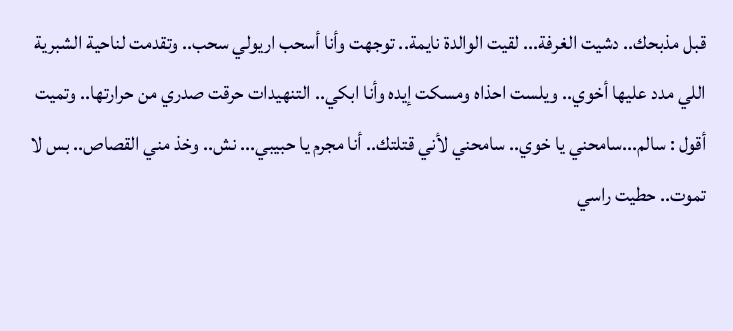قبل مذبحك.. دشيت الغرفة... لقيت الوالدة نايمة.. توجهت وأنا أسحب اريولي سحب.. وتقدمت لناحية الشبرية اللي مدد عليها أخوي.. ويلست احذاه ومسكت إيده وأنا ابكي.. التنهيدات حرقت صدري من حرارتها.. وتميت أقول : سالم...سامحني يا خوي.. سامحني لأني قتلتك.. أنا مجرم يا حبيبي... نش.. وخذ مني القصاص.. بس لا تموت.. حطيت راسي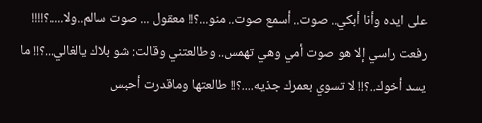على ايده وأنا أبكي.. صوت.. أسمع صوت.. منو...؟!! معقول ... صوت سالم..ولا.....؟!!!! رفعت راسي إلا هو صوت أمي وهي تهمس.. وطالعتني وقالت: شو بلاك يالغالي...؟!! ما يسد أخوك..؟!! لا تسوي بعمرك جذيه....؟!! طالعتها وماقدرت أحبس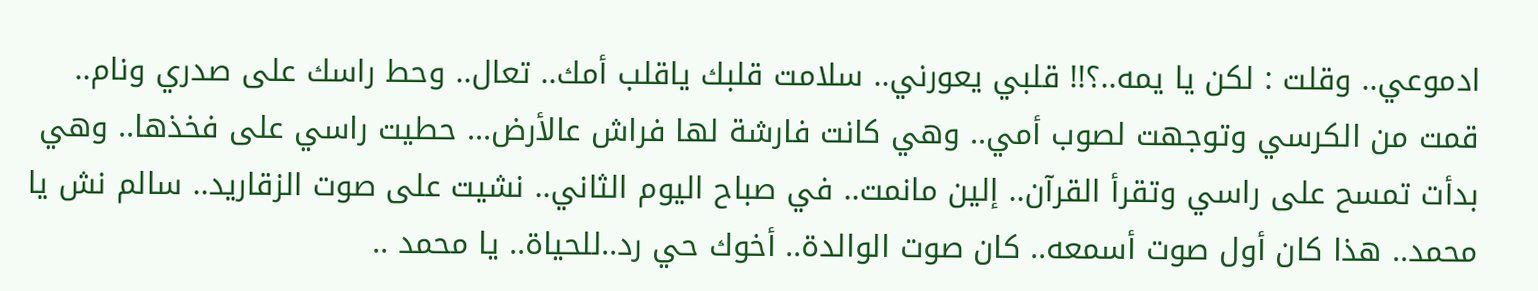ادموعي.. وقلت : لكن يا يمه..؟!! قلبي يعورني.. سلامت قلبك ياقلب أمك.. تعال.. وحط راسك على صدري ونام.. قمت من الكرسي وتوجهت لصوب أمي.. وهي كانت فارشة لها فراش عالأرض... حطيت راسي على فخذها.. وهي بدأت تمسح على راسي وتقرأ القرآن.. إلين مانمت.. في صباح اليوم الثاني.. نشيت على صوت الزقاريد.. سالم نش يا محمد.. هذا كان أول صوت أسمعه.. كان صوت الوالدة.. أخوك حي رد..للحياة.. يا محمد ..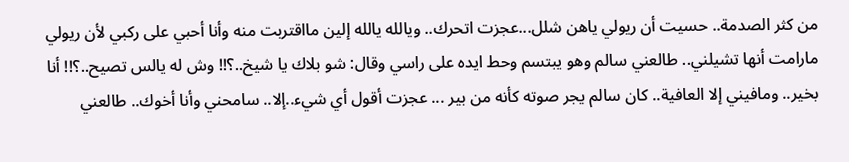من كثر الصدمة.. حسيت أن ريولي ياهن شلل...عجزت اتحرك.. ويالله يالله إلين مااقتربت منه وأنا أحبي على ركبي لأن ريولي مارامت أنها تشيلني.. طالعني سالم وهو يبتسم وحط ايده على راسي وقال: شو بلاك يا شيخ..؟!! وش له يالس تصيح..؟!! أنا بخير.. ومافيني إلا العافية.. كان سالم يجر صوته كأنه من بير ... عجزت أقول أي شيء..إلا.. سامحني وأنا أخوك.. طالعني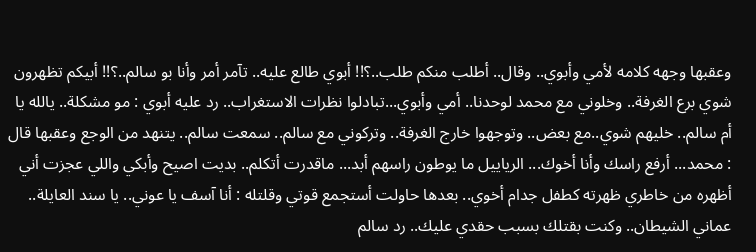وعقبها وجهه كلامه لأمي وأبوي.. وقال.. أطلب منكم طلب..؟!! أبوي طالع عليه.. تآمر أمر وأنا بو سالم..؟!! أبيكم تظهرون شوي برع الغرفة.. وخلوني مع محمد لوحدنا.. أمي وأبوي...تبادلوا نظرات الاستغراب.. رد عليه أبوي : مو مشكلة.. يالله يا أم سالم.. خليهم شوي..مع بعض.. وتوجهوا خارج الغرفة.. وتركوني مع سالم.. سمعت سالم.. يتنهد من الوجع وعقبها قال : محمد... أرفع راسك وأنا أخوك... الرياييل ما يوطون راسهم أبد... ماقدرت أتكلم.. بديت اصيح وأبكي واللي عجزت أني أظهره من خاطري ظهرته كطفل جدام أخوي.. بعدها حاولت أستجمع قوتي وقلتله : أنا آسف يا عوني.. يا سند العايلة.. عماني الشيطان.. وكنت بقتلك بسبب حقدي عليك.. رد سالم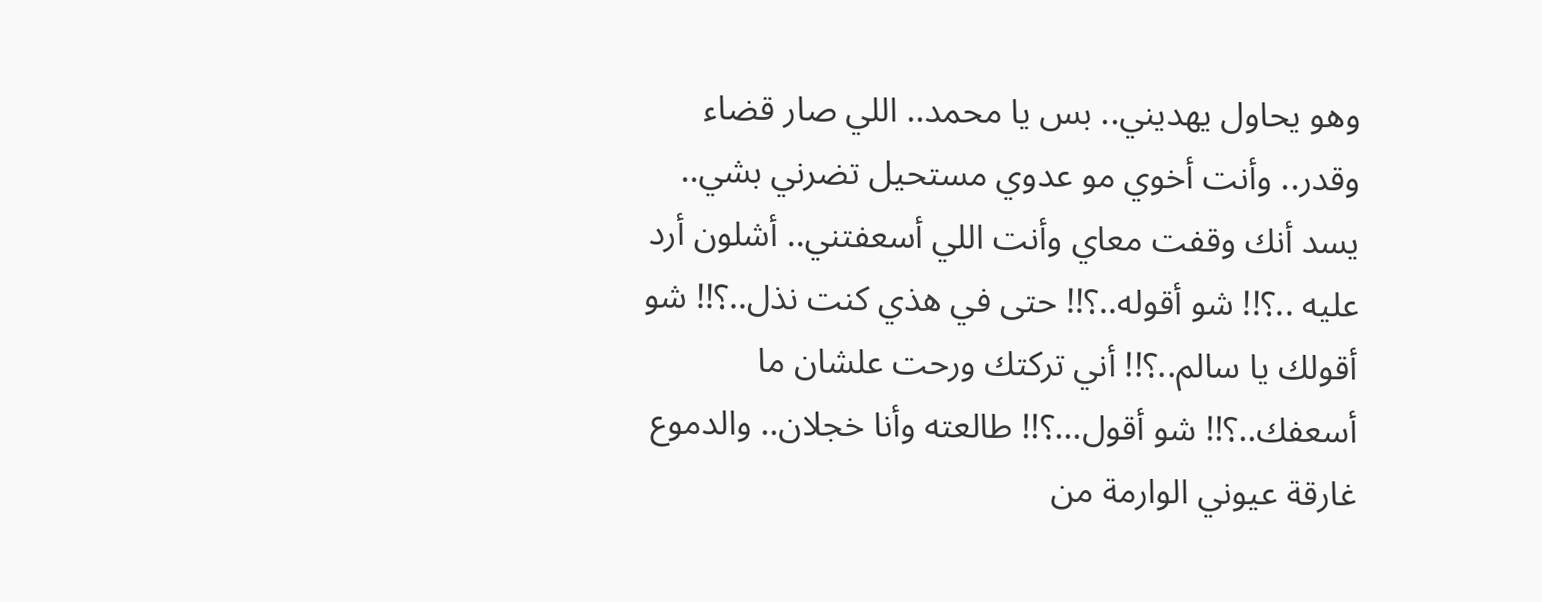وهو يحاول يهديني.. بس يا محمد.. اللي صار قضاء وقدر.. وأنت أخوي مو عدوي مستحيل تضرني بشي.. يسد أنك وقفت معاي وأنت اللي أسعفتني.. أشلون أرد عليه ..؟!! شو أقوله..؟!! حتى في هذي كنت نذل..؟!! شو أقولك يا سالم..؟!! أني تركتك ورحت علشان ما أسعفك..؟!! شو أقول...؟!! طالعته وأنا خجلان.. والدموع غارقة عيوني الوارمة من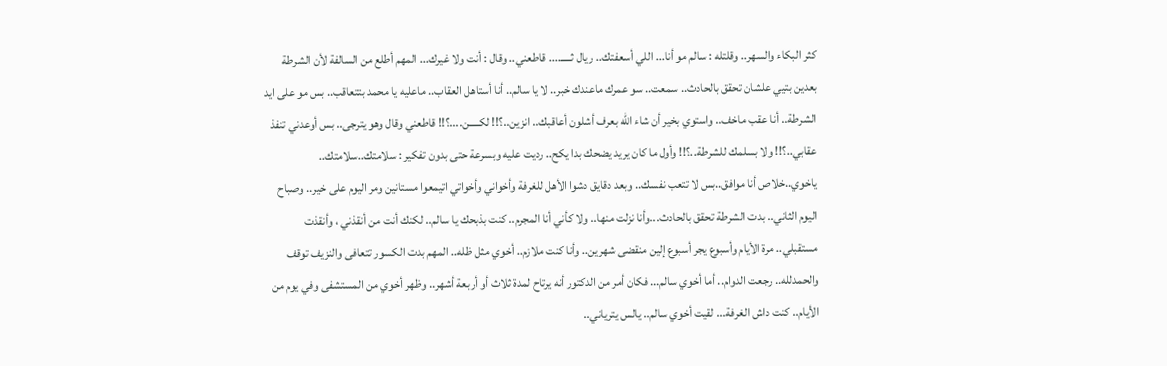كثر البكاء والسهر.. وقلتله : سالم مو أنا... اللي أسعفتك.. ريال ثـــــ.... قاطعني.. وقال : أنت ولا غيرك... المهم أطلع من السالفة لأن الشرطة بعدين بتيي علشان تحقق بالحادث.. سمعت.. سو عمرك ماعندك خبر.. لا يا سالم.. أنا أستاهل العقاب.. ماعليه يا محمد بتتعاقب.. بس مو على ايد الشرطة.. أنا عقب ماخف.. واستوي بخير أن شاء الله بعرف أشلون أعاقبك.. انزين..؟!! لكـــــن....؟!! قاطعني وقال وهو يترجى.. بس أوعدني تنفذ عقابي..؟!! ولا بسلمك للشرطة..؟!! وأول ما كان يريد يضحك بدا يكح.. رديت عليه وبسرعة حتى بدون تفكير : سلامتك..سلامتك.. ياخوي..خلاص أنا موافق..بس لا تتعب نفسك.. وبعد دقايق دشوا الأهل للغرفة وأخواني وأخواتي اتيمعوا مستانين ومر اليوم على خير.. وصباح اليوم الثاني.. بدت الشرطة تحقق بالحادث...وأنا نزلت منها.. ولا كأني أنا المجرم.. كنت بذبحك يا سالم.. لكنك أنت من أنقذني ، وأنقذت مستقبلي.. مرة الأيام وأسبوع يجر أسبوع إلين منقضى شهرين.. وأنا كنت ملازم.. أخوي مثل ظله.. المهم بدت الكسور تتعافى والنزيف توقف والحمدلله.. رجعت الدوام.. أما أخوي سالم... فكان أمر من الدكتور أنه يرتاح لمدة ثلاث أو أربعة أشهر.. وظهر أخوي من المستشفى وفي يوم من الأيام.. كنت داش الغرفة... لقيت أخوي سالم.. يالس يترياني..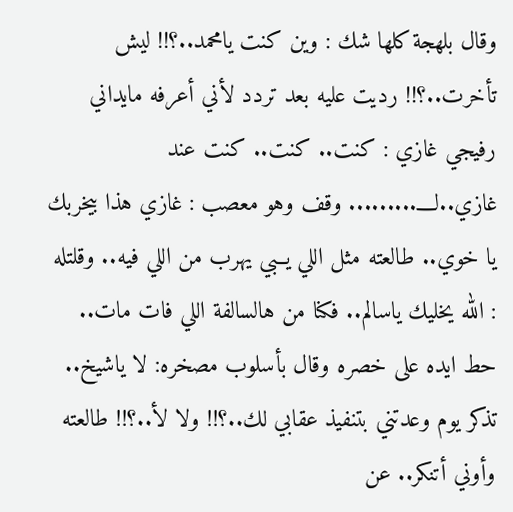وقال بلهجة كلها شك : وين كنت يامحمد..؟!! ليش تأخرت..؟!! رديت عليه بعد تردد لأني أعرفه مايداني رفيجي غازي : كنت.. كنت.. كنت عند غازي..لــــ......... وقف وهو معصب : غازي هذا بيخربك يا خوي.. طالعته مثل اللي يــبي يهرب من اللي فيه.. وقلتله : الله يخليك ياسالم.. فكنا من هالسالفة اللي فات مات.. حط ايده على خصره وقال بأسلوب مصخره: لا ياشيخ.. تذكر يوم وعدتني بتنفيذ عقابي لك..؟!! ولا لأ..؟!! طالعته وأوني أتنكر.. عن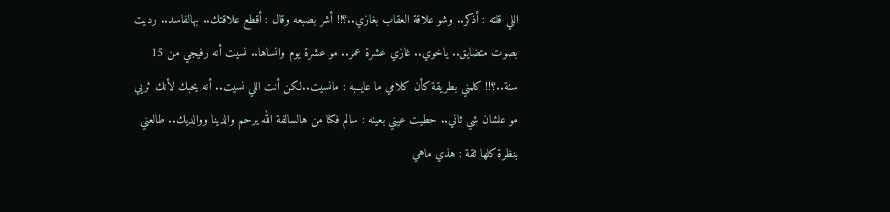اللي قلته : أذكر.. وشو علاقة العقاب بغازي..؟!! أشر بصبعه وقال : أقطع علاقتك.. بهالفاسد.. رديت بصوت متضايق.. ياخوي.. غازي عشرة عمر.. مو عشرة يوم وانساها.. نسيت أنه رفيجي من 15 سنة..؟!! كلمني بطريقة كأن كلامي ما عايــبه : مانسيت..لكن أنت اللي نسيت.. أنه يحبك لأنك ثريي مو علشان شي ثاني.. حطيت عيني بعينه : سالم فكنا من هالسالفة الله يرحم والدينا ووالديك.. طالعني بنظرة كلها ثقة : هذي ماهي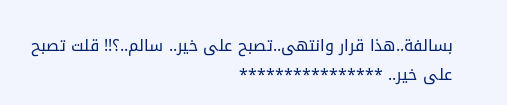بسالفة..هذا قرار وانتهى..تصبح على خير.. سالم..؟!! قلت تصبح على خير.. ****************